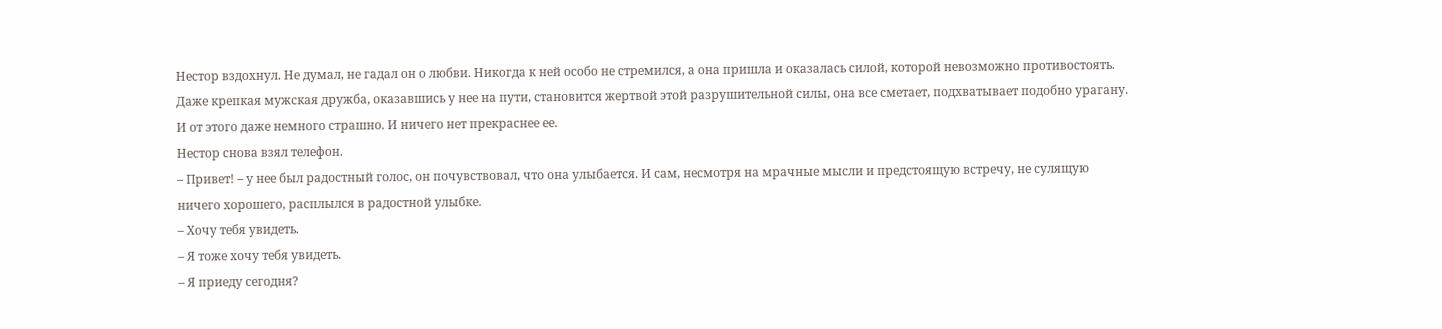Нестор вздохнул. Не думал, не гадал он о любви. Никогда к ней особо не стремился, а она пришла и оказалась силой, которой невозможно противостоять. Даже крепкая мужская дружба, оказавшись у нее на пути, становится жертвой этой разрушительной силы, она все сметает, подхватывает подобно урагану. И от этого даже немного страшно. И ничего нет прекраснее ее.
Нестор снова взял телефон.
– Привет! – у нее был радостный голос, он почувствовал, что она улыбается. И сам, несмотря на мрачные мысли и предстоящую встречу, не сулящую ничего хорошего, расплылся в радостной улыбке.
– Хочу тебя увидеть.
– Я тоже хочу тебя увидеть.
– Я приеду сегодня?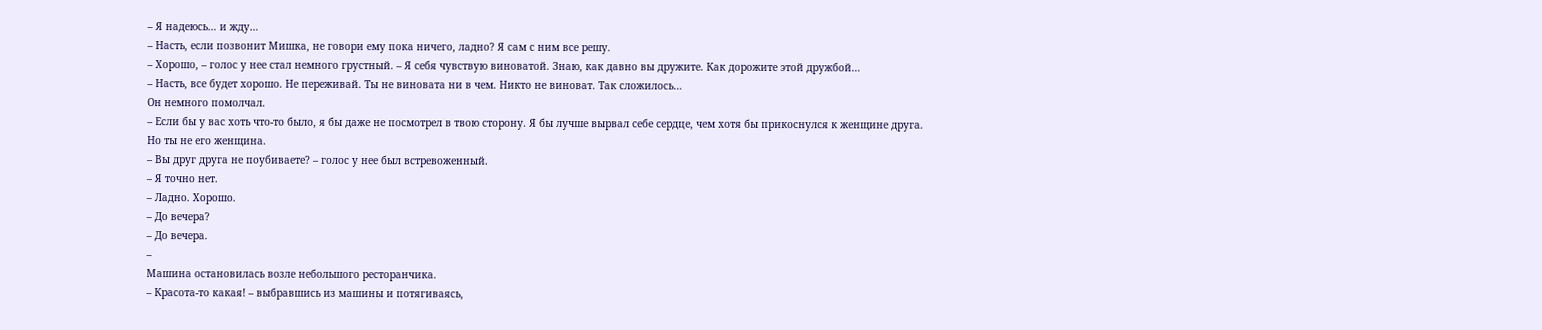– Я надеюсь… и жду…
– Насть, если позвонит Мишка, не говори ему пока ничего, ладно? Я сам с ним все решу.
– Хорошо, – голос у нее стал немного грустный. – Я себя чувствую виноватой. Знаю, как давно вы дружите. Как дорожите этой дружбой…
– Насть, все будет хорошо. Не переживай. Ты не виновата ни в чем. Никто не виноват. Так сложилось…
Он немного помолчал.
– Если бы у вас хоть что-то было, я бы даже не посмотрел в твою сторону. Я бы лучше вырвал себе сердце, чем хотя бы прикоснулся к женщине друга. Но ты не его женщина.
– Вы друг друга не поубиваете? – голос у нее был встревоженный.
– Я точно нет.
– Ладно. Хорошо.
– До вечера?
– До вечера.
–
Машина остановилась возле небольшого ресторанчика.
– Красота-то какая! – выбравшись из машины и потягиваясь,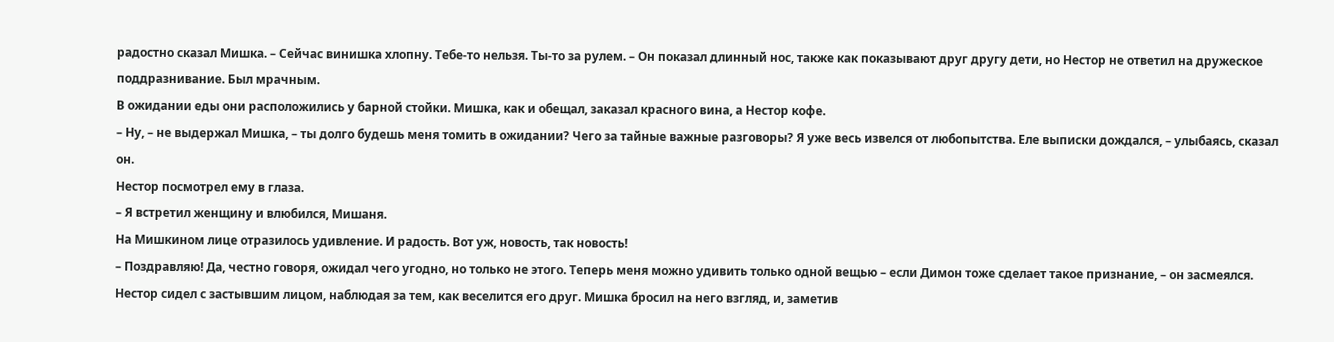радостно сказал Мишка. – Сейчас винишка хлопну. Тебе-то нельзя. Ты-то за рулем. – Он показал длинный нос, также как показывают друг другу дети, но Нестор не ответил на дружеское поддразнивание. Был мрачным.
В ожидании еды они расположились у барной стойки. Мишка, как и обещал, заказал красного вина, а Нестор кофе.
– Ну, – не выдержал Мишка, – ты долго будешь меня томить в ожидании? Чего за тайные важные разговоры? Я уже весь извелся от любопытства. Еле выписки дождался, – улыбаясь, сказал он.
Нестор посмотрел ему в глаза.
– Я встретил женщину и влюбился, Мишаня.
На Мишкином лице отразилось удивление. И радость. Вот уж, новость, так новость!
– Поздравляю! Да, честно говоря, ожидал чего угодно, но только не этого. Теперь меня можно удивить только одной вещью – если Димон тоже сделает такое признание, – он засмеялся.
Нестор сидел с застывшим лицом, наблюдая за тем, как веселится его друг. Мишка бросил на него взгляд, и, заметив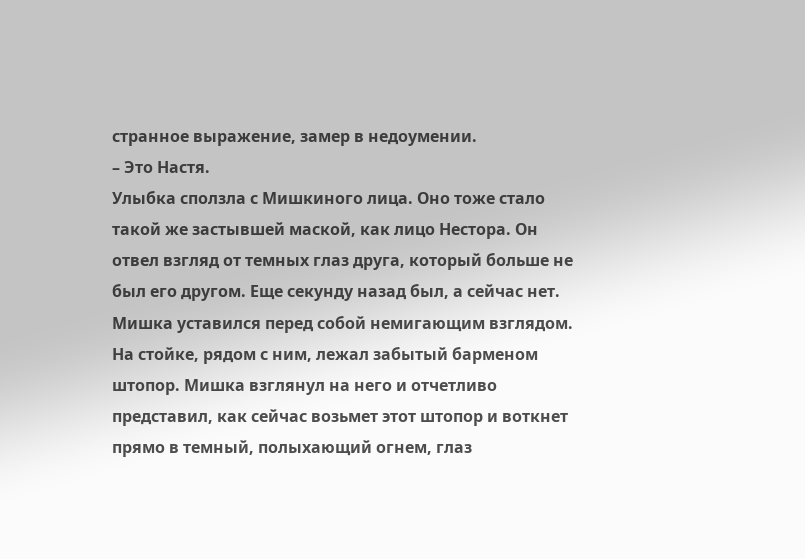странное выражение, замер в недоумении.
– Это Настя.
Улыбка сползла с Мишкиного лица. Оно тоже стало такой же застывшей маской, как лицо Нестора. Он отвел взгляд от темных глаз друга, который больше не был его другом. Еще секунду назад был, а сейчас нет.
Мишка уставился перед собой немигающим взглядом. На стойке, рядом с ним, лежал забытый барменом штопор. Мишка взглянул на него и отчетливо представил, как сейчас возьмет этот штопор и воткнет прямо в темный, полыхающий огнем, глаз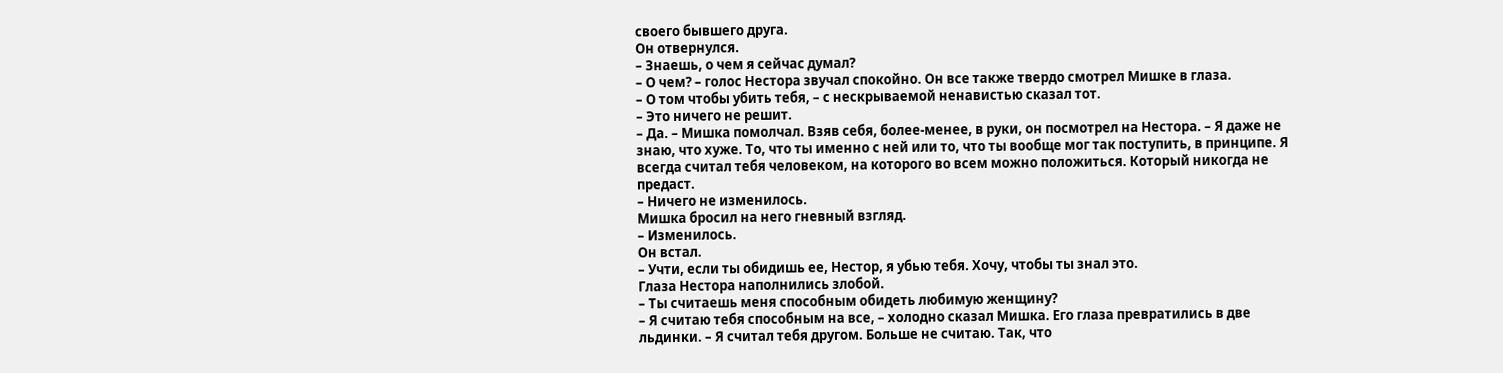своего бывшего друга.
Он отвернулся.
– Знаешь, о чем я сейчас думал?
– О чем? – голос Нестора звучал спокойно. Он все также твердо смотрел Мишке в глаза.
– О том чтобы убить тебя, – с нескрываемой ненавистью сказал тот.
– Это ничего не решит.
– Да. – Мишка помолчал. Взяв себя, более-менее, в руки, он посмотрел на Нестора. – Я даже не знаю, что хуже. То, что ты именно с ней или то, что ты вообще мог так поступить, в принципе. Я всегда считал тебя человеком, на которого во всем можно положиться. Который никогда не предаст.
– Ничего не изменилось.
Мишка бросил на него гневный взгляд.
– Изменилось.
Он встал.
– Учти, если ты обидишь ее, Нестор, я убью тебя. Хочу, чтобы ты знал это.
Глаза Нестора наполнились злобой.
– Ты считаешь меня способным обидеть любимую женщину?
– Я считаю тебя способным на все, – холодно сказал Мишка. Его глаза превратились в две льдинки. – Я считал тебя другом. Больше не считаю. Так, что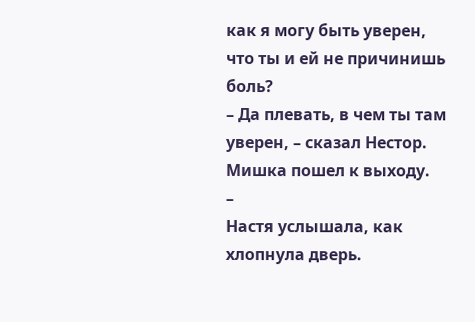как я могу быть уверен, что ты и ей не причинишь боль?
– Да плевать, в чем ты там уверен, – сказал Нестор.
Мишка пошел к выходу.
–
Настя услышала, как хлопнула дверь.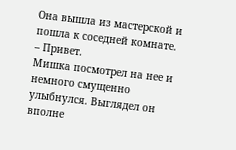Она вышла из мастерской и пошла к соседней комнате.
– Привет.
Мишка посмотрел на нее и немного смущенно улыбнулся. Выглядел он вполне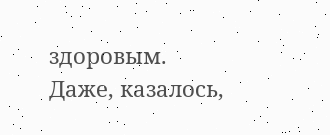здоровым. Даже, казалось,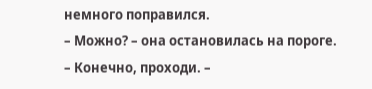немного поправился.
– Можно? – она остановилась на пороге.
– Конечно, проходи. –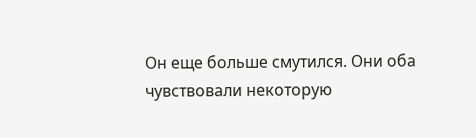Он еще больше смутился. Они оба чувствовали некоторую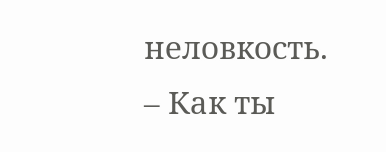неловкость.
– Как ты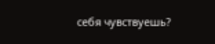себя чувствуешь?